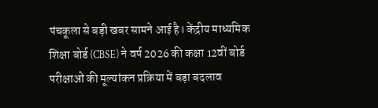पंचकूला से बड़ी खबर सामने आई है। केंद्रीय माध्यमिक शिक्षा बोर्ड (CBSE) ने वर्ष 2026 की कक्षा 12वीं बोर्ड परीक्षाओं की मूल्यांकन प्रक्रिया में बड़ा बदलाव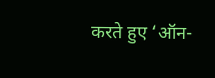करते हुए ‘ऑन-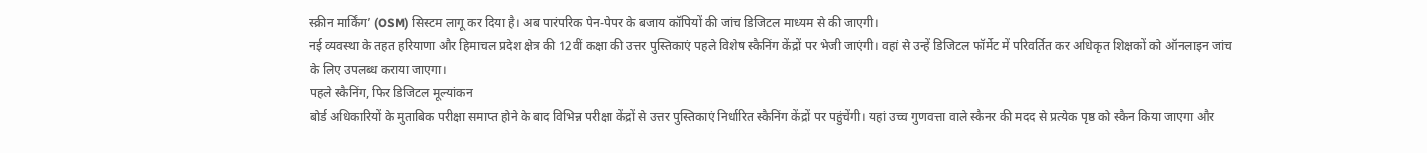स्क्रीन मार्किंग’ (OSM) सिस्टम लागू कर दिया है। अब पारंपरिक पेन-पेपर के बजाय कॉपियों की जांच डिजिटल माध्यम से की जाएगी।
नई व्यवस्था के तहत हरियाणा और हिमाचल प्रदेश क्षेत्र की 12वीं कक्षा की उत्तर पुस्तिकाएं पहले विशेष स्कैनिंग केंद्रों पर भेजी जाएंगी। वहां से उन्हें डिजिटल फॉर्मेट में परिवर्तित कर अधिकृत शिक्षकों को ऑनलाइन जांच के लिए उपलब्ध कराया जाएगा।
पहले स्कैनिंग, फिर डिजिटल मूल्यांकन
बोर्ड अधिकारियों के मुताबिक परीक्षा समाप्त होने के बाद विभिन्न परीक्षा केंद्रों से उत्तर पुस्तिकाएं निर्धारित स्कैनिंग केंद्रों पर पहुंचेंगी। यहां उच्च गुणवत्ता वाले स्कैनर की मदद से प्रत्येक पृष्ठ को स्कैन किया जाएगा और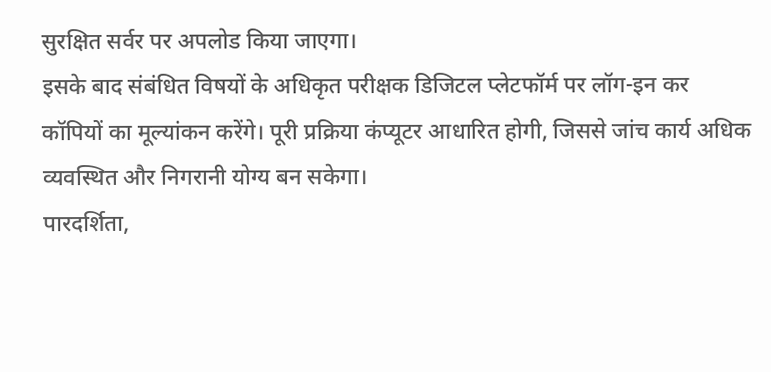सुरक्षित सर्वर पर अपलोड किया जाएगा।
इसके बाद संबंधित विषयों के अधिकृत परीक्षक डिजिटल प्लेटफॉर्म पर लॉग-इन कर कॉपियों का मूल्यांकन करेंगे। पूरी प्रक्रिया कंप्यूटर आधारित होगी, जिससे जांच कार्य अधिक व्यवस्थित और निगरानी योग्य बन सकेगा।
पारदर्शिता,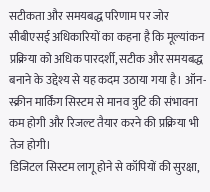सटीकता और समयबद्ध परिणाम पर जोर
सीबीएसई अधिकारियों का कहना है कि मूल्यांकन प्रक्रिया को अधिक पारदर्शी, सटीक और समयबद्ध बनाने के उद्देश्य से यह कदम उठाया गया है। ऑन-स्क्रीन मार्किंग सिस्टम से मानव त्रुटि की संभावना कम होगी और रिजल्ट तैयार करने की प्रक्रिया भी तेज होगी।
डिजिटल सिस्टम लागू होने से कॉपियों की सुरक्षा,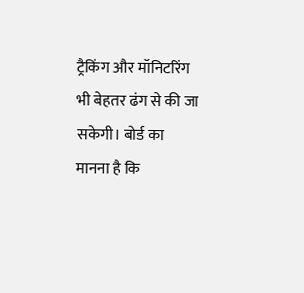ट्रैकिंग और मॉनिटरिंग भी बेहतर ढंग से की जा सकेगी। बोर्ड का मानना है कि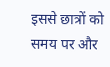इससे छात्रों को समय पर और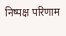निष्पक्ष परिणाम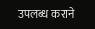उपलब्ध कराने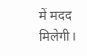में मदद मिलेगी।